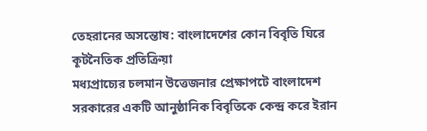তেহরানের অসন্তোষ: বাংলাদেশের কোন বিবৃতি ঘিরে কূটনৈতিক প্রতিক্রিয়া
মধ্যপ্রাচ্যের চলমান উত্তেজনার প্রেক্ষাপটে বাংলাদেশ সরকারের একটি আনুষ্ঠানিক বিবৃতিকে কেন্দ্র করে ইরান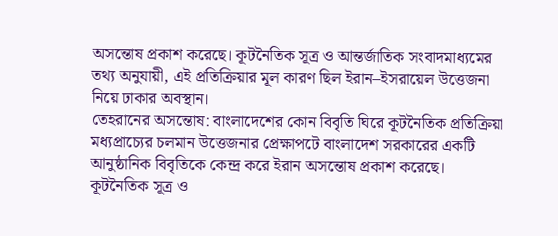অসন্তোষ প্রকাশ করেছে। কূটনৈতিক সূত্র ও আন্তর্জাতিক সংবাদমাধ্যমের তথ্য অনুযায়ী, এই প্রতিক্রিয়ার মূল কারণ ছিল ইরান–ইসরায়েল উত্তেজনা নিয়ে ঢাকার অবস্থান।
তেহরানের অসন্তোষ: বাংলাদেশের কোন বিবৃতি ঘিরে কূটনৈতিক প্রতিক্রিয়া
মধ্যপ্রাচ্যের চলমান উত্তেজনার প্রেক্ষাপটে বাংলাদেশ সরকারের একটি আনুষ্ঠানিক বিবৃতিকে কেন্দ্র করে ইরান অসন্তোষ প্রকাশ করেছে। কূটনৈতিক সূত্র ও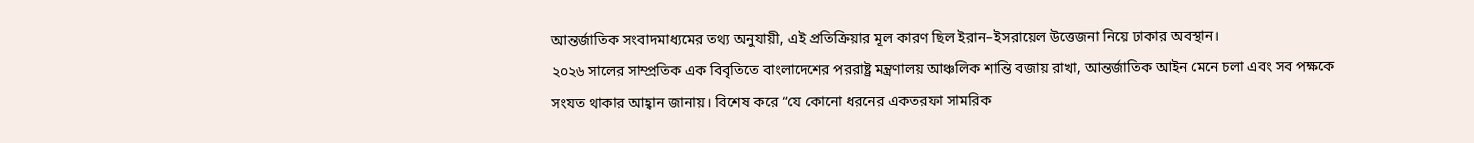আন্তর্জাতিক সংবাদমাধ্যমের তথ্য অনুযায়ী, এই প্রতিক্রিয়ার মূল কারণ ছিল ইরান–ইসরায়েল উত্তেজনা নিয়ে ঢাকার অবস্থান।
২০২৬ সালের সাম্প্রতিক এক বিবৃতিতে বাংলাদেশের পররাষ্ট্র মন্ত্রণালয় আঞ্চলিক শান্তি বজায় রাখা, আন্তর্জাতিক আইন মেনে চলা এবং সব পক্ষকে সংযত থাকার আহ্বান জানায়। বিশেষ করে “যে কোনো ধরনের একতরফা সামরিক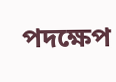পদক্ষেপ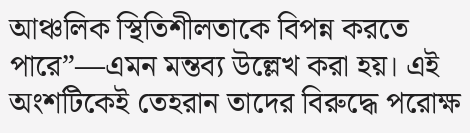আঞ্চলিক স্থিতিশীলতাকে বিপন্ন করতে পারে”—এমন মন্তব্য উল্লেখ করা হয়। এই অংশটিকেই তেহরান তাদের বিরুদ্ধে পরোক্ষ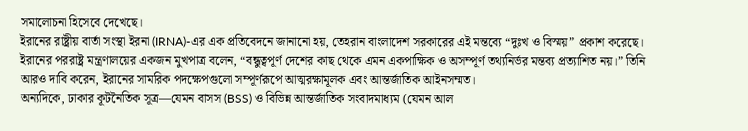সমালোচনা হিসেবে দেখেছে।
ইরানের রাষ্ট্রীয় বার্তা সংস্থা ইরনা (IRNA)-এর এক প্রতিবেদনে জানানো হয়, তেহরান বাংলাদেশ সরকারের এই মন্তব্যে “দুঃখ ও বিস্ময়” প্রকাশ করেছে। ইরানের পররাষ্ট্র মন্ত্রণালয়ের একজন মুখপাত্র বলেন, “বন্ধুত্বপূর্ণ দেশের কাছ থেকে এমন একপাক্ষিক ও অসম্পূর্ণ তথ্যনির্ভর মন্তব্য প্রত্যাশিত নয়।” তিনি আরও দাবি করেন, ইরানের সামরিক পদক্ষেপগুলো সম্পূর্ণরূপে আত্মরক্ষামূলক এবং আন্তর্জাতিক আইনসম্মত।
অন্যদিকে, ঢাকার কূটনৈতিক সূত্র—যেমন বাসস (BSS) ও বিভিন্ন আন্তর্জাতিক সংবাদমাধ্যম (যেমন আল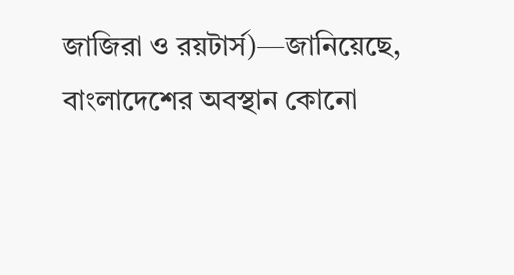জাজিরা ও রয়টার্স)—জানিয়েছে, বাংলাদেশের অবস্থান কোনো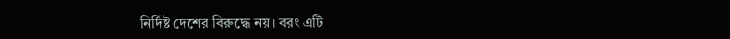নির্দিষ্ট দেশের বিরুদ্ধে নয়। বরং এটি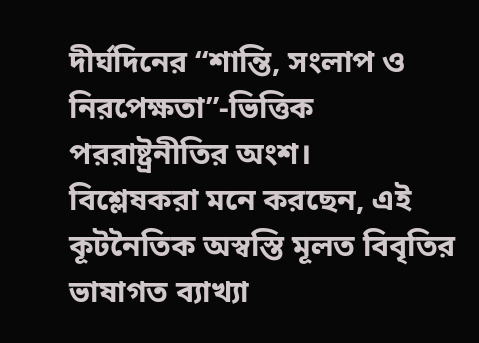দীর্ঘদিনের “শান্তি, সংলাপ ও নিরপেক্ষতা”-ভিত্তিক পররাষ্ট্রনীতির অংশ।
বিশ্লেষকরা মনে করছেন, এই কূটনৈতিক অস্বস্তি মূলত বিবৃতির ভাষাগত ব্যাখ্যা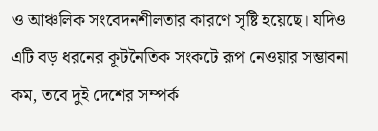ও আঞ্চলিক সংবেদনশীলতার কারণে সৃষ্টি হয়েছে। যদিও এটি বড় ধরনের কূটনৈতিক সংকটে রূপ নেওয়ার সম্ভাবনা কম, তবে দুই দেশের সম্পর্ক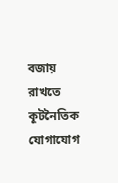বজায় রাখতে কূটনৈতিক যোগাযোগ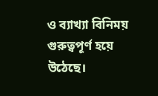ও ব্যাখ্যা বিনিময় গুরুত্বপূর্ণ হয়ে উঠেছে।